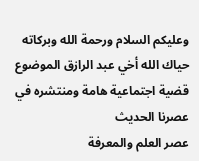وعليكم السلام ورحمة الله وبركاته
حياك الله أخي عبد الرازق الموضوع قضية اجتماعية هامة ومنتشره في عصرنا الحديث
عصر العلم والمعرفة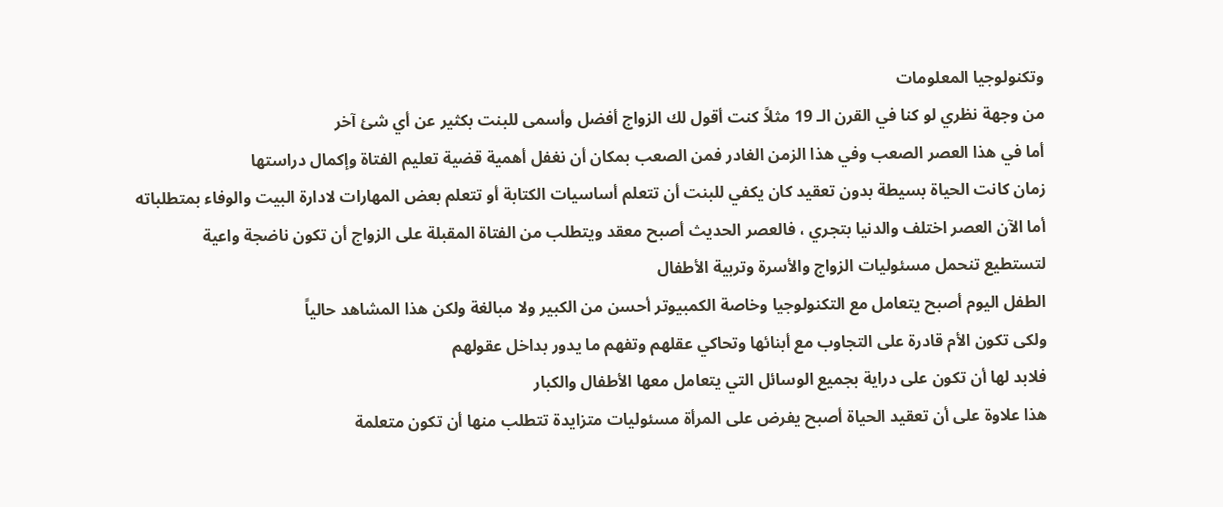وتكنولوجيا المعلومات
من وجهة نظري لو كنا في القرن الـ 19 مثلاً كنت أقول لك الزواج أفضل وأسمى للبنت بكثير عن أي شئ آخر
أما في هذا العصر الصعب وفي هذا الزمن الغادر فمن الصعب بمكان أن نغفل أهمية قضية تعليم الفتاة وإكمال دراستها
زمان كانت الحياة بسيطة بدون تعقيد كان يكفي للبنت أن تتعلم أساسيات الكتابة أو تتعلم بعض المهارات لادارة البيت والوفاء بمتطلباته
أما الآن العصر اختلف والدنيا بتجري ، فالعصر الحديث أصبح معقد ويتطلب من الفتاة المقبلة على الزواج أن تكون ناضجة واعية
لتستطيع تنحمل مسئوليات الزواج والأسرة وتربية الأطفال
الطفل اليوم أصبح يتعامل مع التكنولوجيا وخاصة الكمبيوتر أحسن من الكبير ولا مبالغة ولكن هذا المشاهد حالياً
ولكى تكون الأم قادرة على التجاوب مع أبنائها وتحاكي عقلهم وتفهم ما يدور بداخل عقولهم
فلابد لها أن تكون على دراية بجميع الوسائل التي يتعامل معها الأطفال والكبار
هذا علاوة على أن تعقيد الحياة أصبح يفرض على المرأة مسئوليات متزايدة تتطلب منها أن تكون متعلمة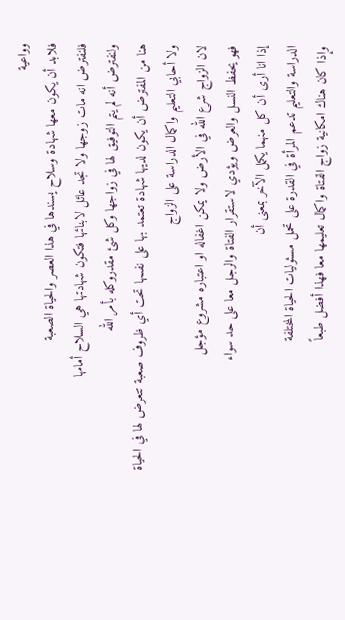وواعية
فلابد أن يكون معها شهادة وسلاح يسندها في هذا العصر والحياة الصعبة
فلنفترض انه مات زوجها ولا تجد عائل لابنائها فتكون شهادتها هي السلاح أمامها
ولنفترض أنه لم يتم التوفيق لها في زواجها وكل شئ مقدروكله بأمر الله
هنا من المفترض أن يكون لديها شهادة تعتمد بها على نفسها تحت أي ظروف صعبة تتعرض لها في الحياة
ولا أحابي التعليم واكمال الدراسة على الزواج
لان الزواج شرع الله في الأرض ولا يمكن اغفاله او اعتباره مشروع مؤجل
فهو يحفظ النسل والعرض ويؤدي لاستقرار الفتاة والرجل معا على حد سواء
إذا انا أرى أن كل منهما يكمل الآخر بمعنى أن
الدراسة والتعليم تدعم المرأة في القدرة على تحمل مسئوليات الحياة المختلفة
وإذا كان هناك امكانية زواج الفتاة واكمال تعليمها معا فهذا أفضل طبعاً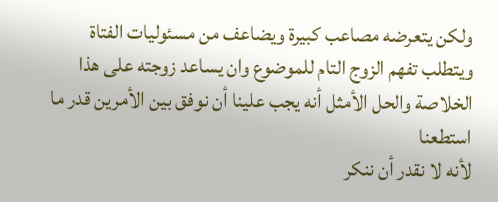ولكن يتعرضه مصاعب كبيرة ويضاعف من مسئوليات الفتاة
ويتطلب تفهم الزوج التام للموضوع وان يساعد زوجته على هذا
الخلاصة والحل الأمثل أنه يجب علينا أن نوفق بين الأمرين قدر ما استطعنا
لأنه لا نقدر أن ننكر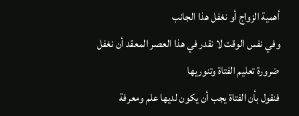أهمية الزواج أو نغفل هذا الجانب
وفي نفس الوقت لا نقدر في هذا العصر المعقد أن نغفل ضرورة تعليم الفتاة وتنوريها
فنقول بأن الفتاة يجب أن يكون لديها علم ومعرفة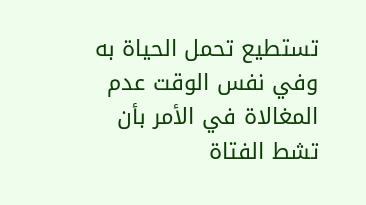تستطيع تحمل الحياة به
وفي نفس الوقت عدم المغالاة في الأمر بأن تشط الفتاة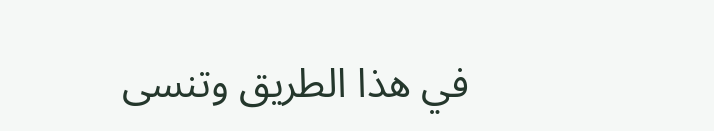في هذا الطريق وتنسى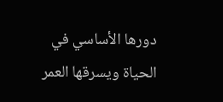دورها الأساسي في الحياة ويسرقها العمر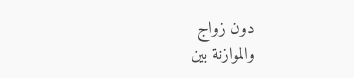دون زواج
والموازنة بين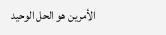الأمرين هو الحل الوحيد